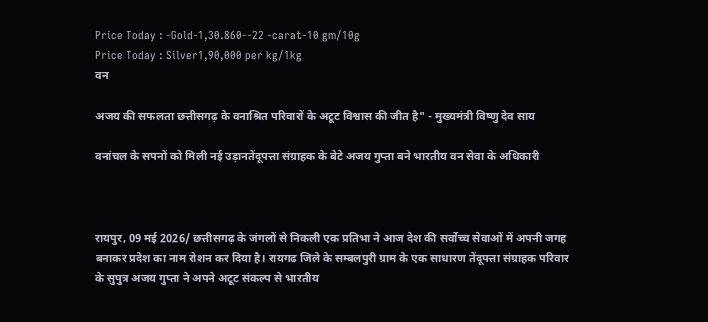Price Today : -Gold-1,30.860--22 -carat-10 gm/10g
Price Today : Silver1,90,000 per kg/1kg
वन

अजय की सफलता छत्तीसगढ़ के वनाश्रित परिवारों के अटूट विश्वास की जीत है" - मुख्यमंत्री विष्णु देव साय

वनांचल के सपनों को मिली नई उड़ानतेंदूपत्ता संग्राहक के बेटे अजय गुप्ता बने भारतीय वन सेवा के अधिकारी



रायपुर, 09 मई 2026/ छत्तीसगढ़ के जंगलों से निकली एक प्रतिभा ने आज देश की सर्वोच्च सेवाओं में अपनी जगह बनाकर प्रदेश का नाम रोशन कर दिया है। रायगढ जिले के सम्बलपुरी ग्राम के एक साधारण तेंदूपत्ता संग्राहक परिवार के सुपुत्र अजय गुप्ता ने अपने अटूट संकल्प से भारतीय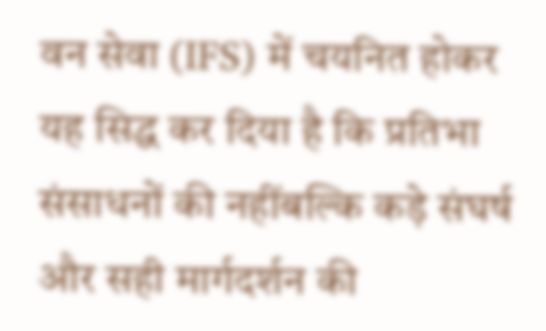वन सेवा (IFS) में चयनित होकर यह सिद्ध कर दिया है कि प्रतिभा संसाधनों की नहींबल्कि कड़े संघर्ष और सही मार्गदर्शन की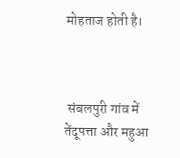मोहताज होती है।



 संबलपुरी गांव में तेंदूपत्ता और महुआ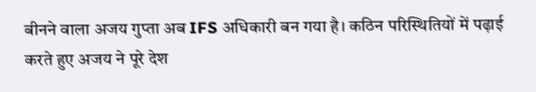बीनने वाला अजय गुप्ता अब IFS अधिकारी बन गया है। कठिन परिस्थितियों में पढ़ाई करते हुए अजय ने पूरे देश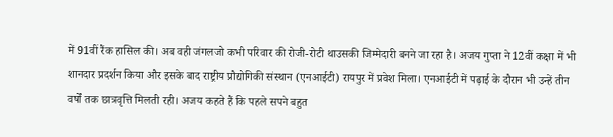में 91वीं रैंक हासिल की। अब वही जंगलजो कभी परिवार की रोजी-रोटी थाउसकी जिम्मेदारी बनने जा रहा है। अजय गुप्ता ने 12वीं कक्षा में भी शानदार प्रदर्शन किया और इसके बाद राष्ट्रीय प्रौद्योगिकी संस्थान (एनआईटी) रायपुर में प्रवेश मिला। एनआईटी में पढ़ाई के दौरान भी उन्हें तीन वर्षों तक छात्रवृत्ति मिलती रही। अजय कहते हैं कि पहले सपने बहुत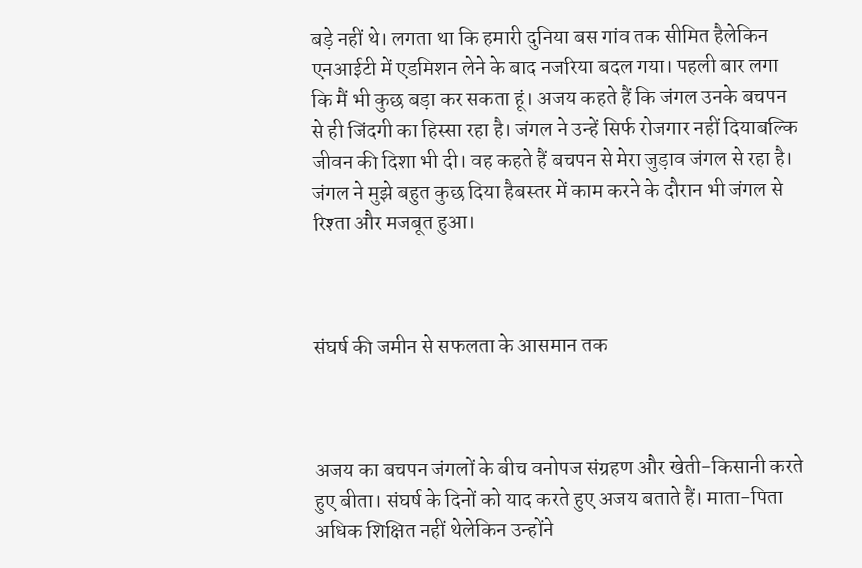बड़े नहीं थे। लगता था कि हमारी दुनिया बस गांव तक सीमित हैलेकिन एनआईटी में एडमिशन लेने के बाद नजरिया बदल गया। पहली बार लगा कि मैं भी कुछ बड़ा कर सकता हूं। अजय कहते हैं कि जंगल उनके बचपन से ही जिंदगी का हिस्सा रहा है। जंगल ने उन्हें सिर्फ रोजगार नहीं दियाबल्कि जीवन की दिशा भी दी। वह कहते हैं बचपन से मेरा जुड़ाव जंगल से रहा है। जंगल ने मुझे बहुत कुछ दिया हैबस्तर में काम करने के दौरान भी जंगल से रिश्ता और मजबूत हुआ।



संघर्ष की जमीन से सफलता के आसमान तक



अजय का बचपन जंगलों के बीच वनोपज संग्रहण और खेती-किसानी करते हुए बीता। संघर्ष के दिनों को याद करते हुए अजय बताते हैं। माता-पिता अधिक शिक्षित नहीं थेलेकिन उन्होंने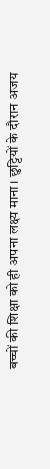बच्चों की शिक्षा को ही अपना लक्ष्य माना। छुट्टियों के दौरान अजय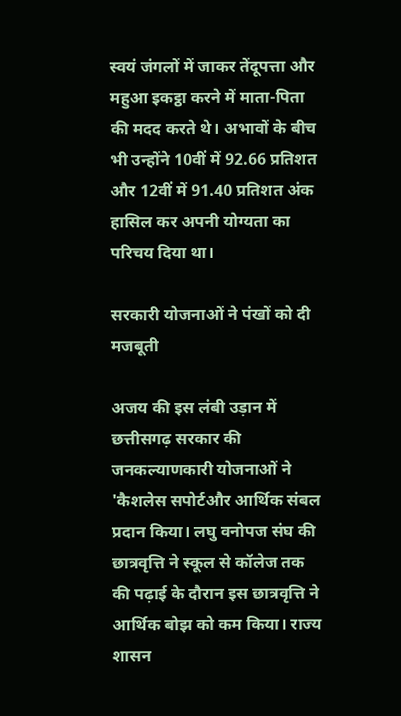स्वयं जंगलों में जाकर तेंदूपत्ता और महुआ इकट्ठा करने में माता-पिता की मदद करते थे। अभावों के बीच भी उन्होंने 10वीं में 92.66 प्रतिशत और 12वीं में 91.40 प्रतिशत अंक हासिल कर अपनी योग्यता का परिचय दिया था।

सरकारी योजनाओं ने पंखों को दी मजबूती

अजय की इस लंबी उड़ान में छत्तीसगढ़ सरकार की जनकल्याणकारी योजनाओं ने 'कैशलेस सपोर्टऔर आर्थिक संबल प्रदान किया। लघु वनोपज संघ की छात्रवृत्ति ने स्कूल से कॉलेज तक की पढ़ाई के दौरान इस छात्रवृत्ति ने आर्थिक बोझ को कम किया। राज्य शासन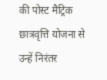की पोस्ट मैट्रिक छात्रवृत्ति योजना से उन्हें निरंतर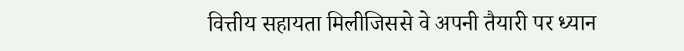वित्तीय सहायता मिलीजिससे वे अपनी तैयारी पर ध्यान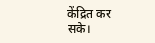केंद्रित कर सके।